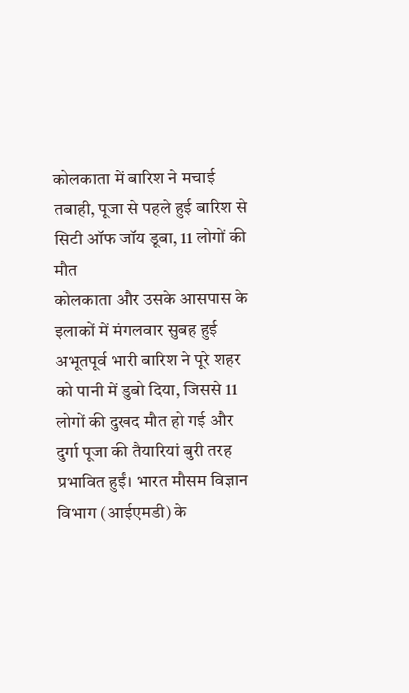कोलकाता में बारिश ने मचाई तबाही, पूजा से पहले हुई बारिश से सिटी ऑफ जॉय डूबा, 11 लोगों की मौत
कोलकाता और उसके आसपास के इलाकों में मंगलवार सुबह हुई अभूतपूर्व भारी बारिश ने पूरे शहर को पानी में डुबो दिया, जिससे 11 लोगों की दुखद मौत हो गई और दुर्गा पूजा की तैयारियां बुरी तरह प्रभावित हुईं। भारत मौसम विज्ञान विभाग (आईएमडी) के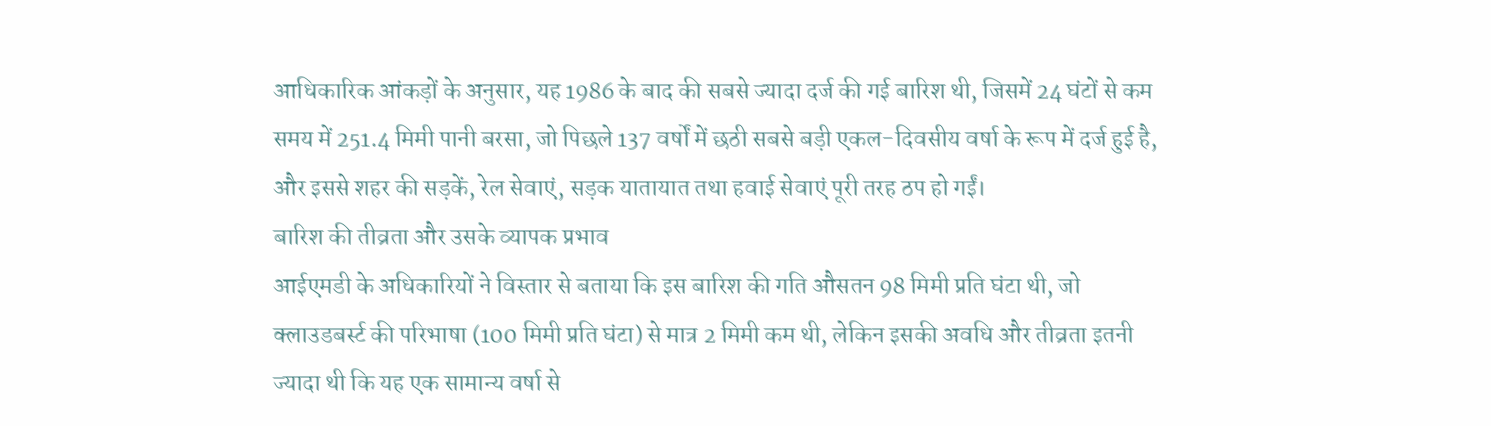आधिकारिक आंकड़ों के अनुसार, यह 1986 के बाद की सबसे ज्यादा दर्ज की गई बारिश थी, जिसमें 24 घंटों से कम समय में 251.4 मिमी पानी बरसा, जो पिछले 137 वर्षों में छठी सबसे बड़ी एकल-दिवसीय वर्षा के रूप में दर्ज हुई है, और इससे शहर की सड़कें, रेल सेवाएं, सड़क यातायात तथा हवाई सेवाएं पूरी तरह ठप हो गईं।
बारिश की तीव्रता और उसके व्यापक प्रभाव
आईएमडी के अधिकारियों ने विस्तार से बताया कि इस बारिश की गति औसतन 98 मिमी प्रति घंटा थी, जो क्लाउडबर्स्ट की परिभाषा (100 मिमी प्रति घंटा) से मात्र 2 मिमी कम थी, लेकिन इसकी अवधि और तीव्रता इतनी ज्यादा थी कि यह एक सामान्य वर्षा से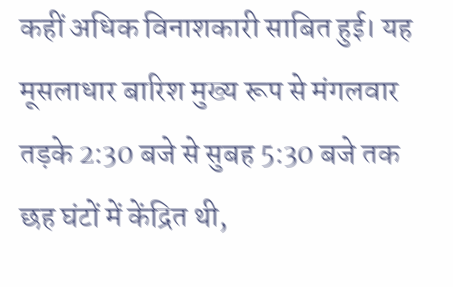कहीं अधिक विनाशकारी साबित हुई। यह मूसलाधार बारिश मुख्य रूप से मंगलवार तड़के 2:30 बजे से सुबह 5:30 बजे तक छह घंटों में केंद्रित थी,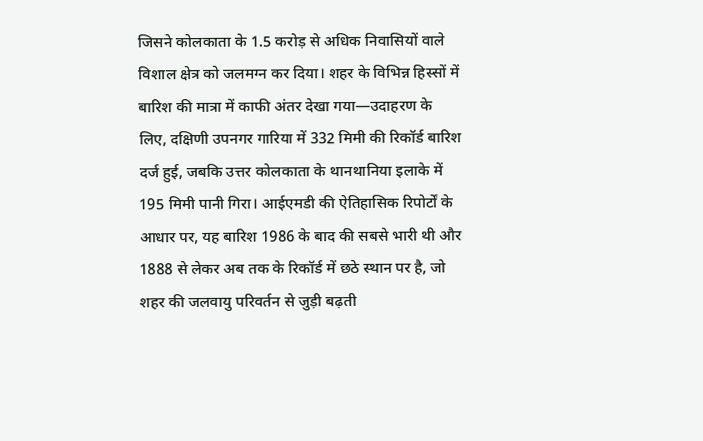जिसने कोलकाता के 1.5 करोड़ से अधिक निवासियों वाले विशाल क्षेत्र को जलमग्न कर दिया। शहर के विभिन्न हिस्सों में बारिश की मात्रा में काफी अंतर देखा गया—उदाहरण के लिए, दक्षिणी उपनगर गारिया में 332 मिमी की रिकॉर्ड बारिश दर्ज हुई, जबकि उत्तर कोलकाता के थानथानिया इलाके में 195 मिमी पानी गिरा। आईएमडी की ऐतिहासिक रिपोर्टों के आधार पर, यह बारिश 1986 के बाद की सबसे भारी थी और 1888 से लेकर अब तक के रिकॉर्ड में छठे स्थान पर है, जो शहर की जलवायु परिवर्तन से जुड़ी बढ़ती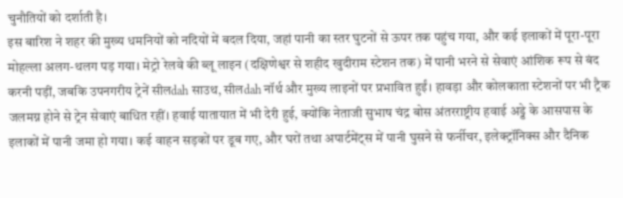चुनौतियों को दर्शाती है।
इस बारिश ने शहर की मुख्य धमनियों को नदियों में बदल दिया, जहां पानी का स्तर घुटनों से ऊपर तक पहुंच गया, और कई इलाकों में पूरा-पूरा मोहल्ला अलग-थलग पड़ गया। मेट्रो रेलवे की ब्लू लाइन (दक्षिणेश्वर से शहीद खुदीराम स्टेशन तक) में पानी भरने से सेवाएं आंशिक रूप से बंद करनी पड़ीं, जबकि उपनगरीय ट्रेनें सीलdah साउथ, सीलdah नॉर्थ और मुख्य लाइनों पर प्रभावित हुईं। हावड़ा और कोलकाता स्टेशनों पर भी ट्रैक जलमग्न होने से ट्रेन सेवाएं बाधित रहीं। हवाई यातायात में भी देरी हुई, क्योंकि नेताजी सुभाष चंद्र बोस अंतरराष्ट्रीय हवाई अड्डे के आसपास के इलाकों में पानी जमा हो गया। कई वाहन सड़कों पर डूब गए, और घरों तथा अपार्टमेंट्स में पानी घुसने से फर्नीचर, इलेक्ट्रॉनिक्स और दैनिक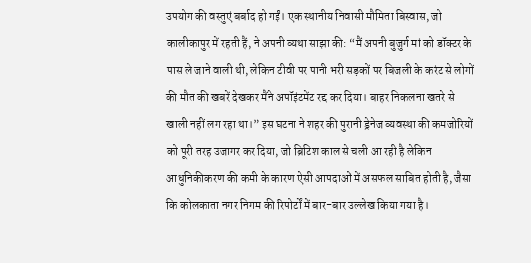उपयोग की वस्तुएं बर्बाद हो गईं। एक स्थानीय निवासी मौमिता बिस्वास, जो कालीकापुर में रहती हैं, ने अपनी व्यथा साझा की: “मैं अपनी बुजुर्ग मां को डॉक्टर के पास ले जाने वाली थी, लेकिन टीवी पर पानी भरी सड़कों पर बिजली के करंट से लोगों की मौत की खबरें देखकर मैंने अपॉइंटमेंट रद्द कर दिया। बाहर निकलना खतरे से खाली नहीं लग रहा था।” इस घटना ने शहर की पुरानी ड्रेनेज व्यवस्था की कमजोरियों को पूरी तरह उजागर कर दिया, जो ब्रिटिश काल से चली आ रही है लेकिन आधुनिकीकरण की कमी के कारण ऐसी आपदाओं में असफल साबित होती है, जैसा कि कोलकाता नगर निगम की रिपोर्टों में बार-बार उल्लेख किया गया है।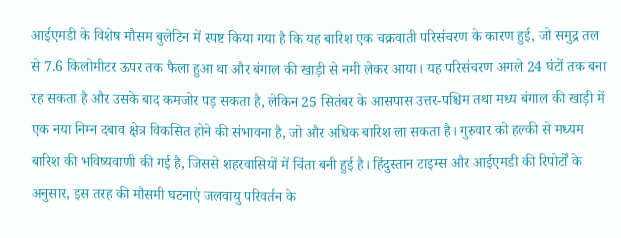आईएमडी के विशेष मौसम बुलेटिन में स्पष्ट किया गया है कि यह बारिश एक चक्रवाती परिसंचरण के कारण हुई, जो समुद्र तल से 7.6 किलोमीटर ऊपर तक फैला हुआ था और बंगाल की खाड़ी से नमी लेकर आया। यह परिसंचरण अगले 24 घंटों तक बना रह सकता है और उसके बाद कमजोर पड़ सकता है, लेकिन 25 सितंबर के आसपास उत्तर-पश्चिम तथा मध्य बंगाल की खाड़ी में एक नया निम्न दबाव क्षेत्र विकसित होने की संभावना है, जो और अधिक बारिश ला सकता है। गुरुवार को हल्की से मध्यम बारिश की भविष्यवाणी की गई है, जिससे शहरवासियों में चिंता बनी हुई है। हिंदुस्तान टाइम्स और आईएमडी की रिपोर्टों के अनुसार, इस तरह की मौसमी घटनाएं जलवायु परिवर्तन के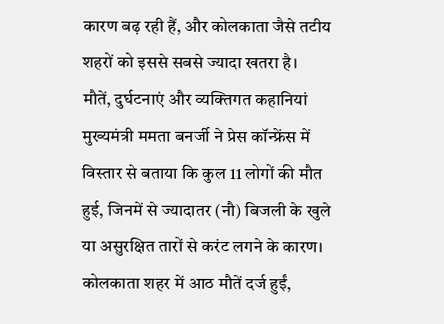कारण बढ़ रही हैं, और कोलकाता जैसे तटीय शहरों को इससे सबसे ज्यादा खतरा है।
मौतें, दुर्घटनाएं और व्यक्तिगत कहानियां
मुख्यमंत्री ममता बनर्जी ने प्रेस कॉन्फ्रेंस में विस्तार से बताया कि कुल 11 लोगों की मौत हुई, जिनमें से ज्यादातर (नौ) बिजली के खुले या असुरक्षित तारों से करंट लगने के कारण। कोलकाता शहर में आठ मौतें दर्ज हुईं,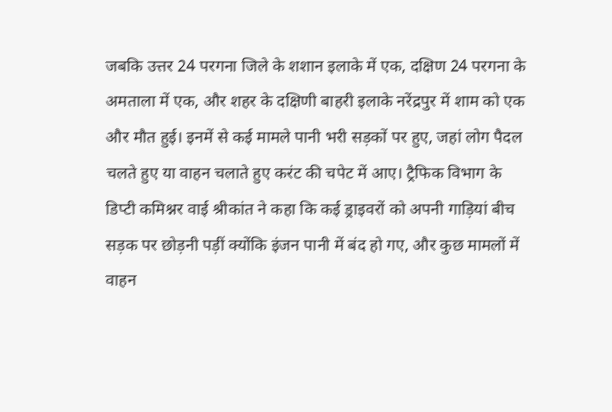जबकि उत्तर 24 परगना जिले के शशान इलाके में एक, दक्षिण 24 परगना के अमताला में एक, और शहर के दक्षिणी बाहरी इलाके नरेंद्रपुर में शाम को एक और मौत हुई। इनमें से कई मामले पानी भरी सड़कों पर हुए, जहां लोग पैदल चलते हुए या वाहन चलाते हुए करंट की चपेट में आए। ट्रैफिक विभाग के डिप्टी कमिश्नर वाई श्रीकांत ने कहा कि कई ड्राइवरों को अपनी गाड़ियां बीच सड़क पर छोड़नी पड़ीं क्योंकि इंजन पानी में बंद हो गए, और कुछ मामलों में वाहन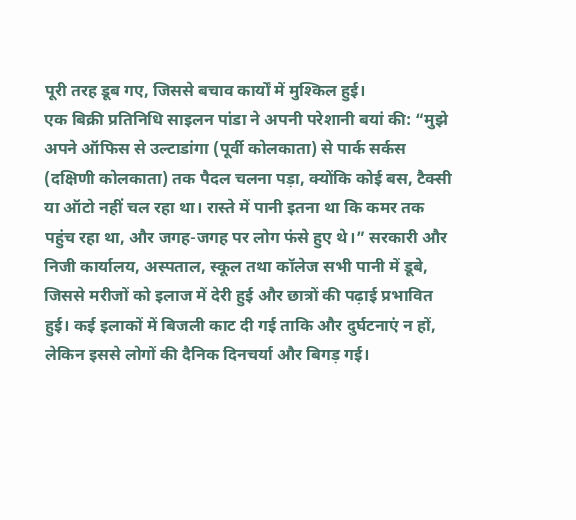पूरी तरह डूब गए, जिससे बचाव कार्यों में मुश्किल हुई।
एक बिक्री प्रतिनिधि साइलन पांडा ने अपनी परेशानी बयां की: “मुझे अपने ऑफिस से उल्टाडांगा (पूर्वी कोलकाता) से पार्क सर्कस (दक्षिणी कोलकाता) तक पैदल चलना पड़ा, क्योंकि कोई बस, टैक्सी या ऑटो नहीं चल रहा था। रास्ते में पानी इतना था कि कमर तक पहुंच रहा था, और जगह-जगह पर लोग फंसे हुए थे।” सरकारी और निजी कार्यालय, अस्पताल, स्कूल तथा कॉलेज सभी पानी में डूबे, जिससे मरीजों को इलाज में देरी हुई और छात्रों की पढ़ाई प्रभावित हुई। कई इलाकों में बिजली काट दी गई ताकि और दुर्घटनाएं न हों, लेकिन इससे लोगों की दैनिक दिनचर्या और बिगड़ गई।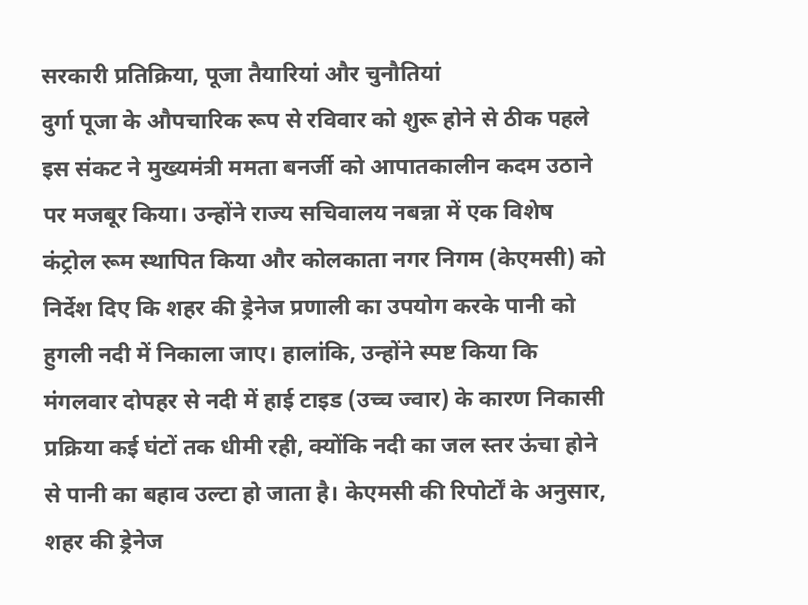सरकारी प्रतिक्रिया, पूजा तैयारियां और चुनौतियां
दुर्गा पूजा के औपचारिक रूप से रविवार को शुरू होने से ठीक पहले इस संकट ने मुख्यमंत्री ममता बनर्जी को आपातकालीन कदम उठाने पर मजबूर किया। उन्होंने राज्य सचिवालय नबन्ना में एक विशेष कंट्रोल रूम स्थापित किया और कोलकाता नगर निगम (केएमसी) को निर्देश दिए कि शहर की ड्रेनेज प्रणाली का उपयोग करके पानी को हुगली नदी में निकाला जाए। हालांकि, उन्होंने स्पष्ट किया कि मंगलवार दोपहर से नदी में हाई टाइड (उच्च ज्वार) के कारण निकासी प्रक्रिया कई घंटों तक धीमी रही, क्योंकि नदी का जल स्तर ऊंचा होने से पानी का बहाव उल्टा हो जाता है। केएमसी की रिपोर्टों के अनुसार, शहर की ड्रेनेज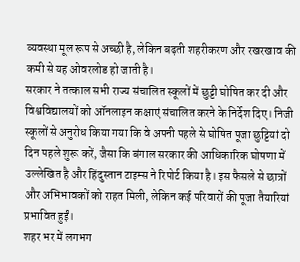व्यवस्था मूल रूप से अच्छी है, लेकिन बढ़ती शहरीकरण और रखरखाव की कमी से यह ओवरलोड हो जाती है।
सरकार ने तत्काल सभी राज्य संचालित स्कूलों में छुट्टी घोषित कर दी और विश्वविद्यालयों को ऑनलाइन कक्षाएं संचालित करने के निर्देश दिए। निजी स्कूलों से अनुरोध किया गया कि वे अपनी पहले से घोषित पूजा छुट्टियां दो दिन पहले शुरू करें, जैसा कि बंगाल सरकार की आधिकारिक घोषणा में उल्लेखित है और हिंदुस्तान टाइम्स ने रिपोर्ट किया है। इस फैसले से छात्रों और अभिभावकों को राहत मिली, लेकिन कई परिवारों की पूजा तैयारियां प्रभावित हुईं।
शहर भर में लगभग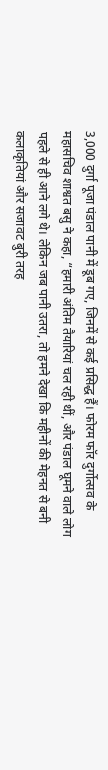3,000 दुर्गा पूजा पंडाल पानी में डूब गए, जिनमें से कई प्रसिद्ध हैं। फोरम फॉर दुर्गोत्सव के महासचिव शाश्वत बसु ने कहा, “हमारी अंतिम तैयारियां चल रही थीं, और पंडाल घूमने वाले लोग पहले से ही आने लगे थे। लेकिन जब पानी उतरा, तो हमने देखा कि महीनों की मेहनत से बनी कलाकृतियां और सजावट बुरी तरह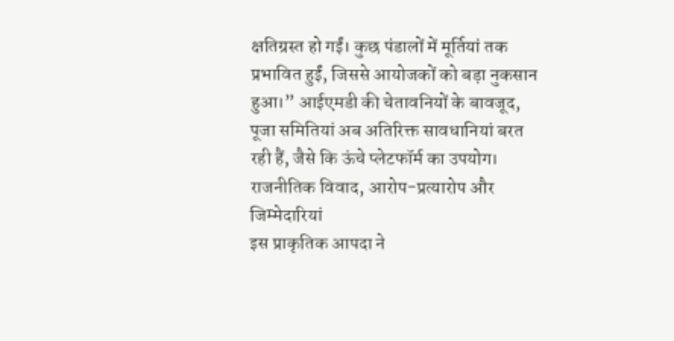क्षतिग्रस्त हो गईं। कुछ पंडालों में मूर्तियां तक प्रभावित हुईं, जिससे आयोजकों को बड़ा नुकसान हुआ।” आईएमडी की चेतावनियों के बावजूद, पूजा समितियां अब अतिरिक्त सावधानियां बरत रही हैं, जैसे कि ऊंचे प्लेटफॉर्म का उपयोग।
राजनीतिक विवाद, आरोप-प्रत्यारोप और जिम्मेदारियां
इस प्राकृतिक आपदा ने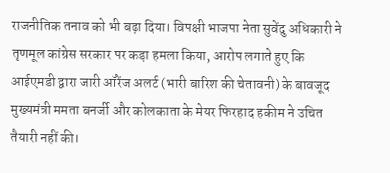राजनीतिक तनाव को भी बढ़ा दिया। विपक्षी भाजपा नेता सुवेंदु अधिकारी ने तृणमूल कांग्रेस सरकार पर कड़ा हमला किया, आरोप लगाते हुए कि आईएमडी द्वारा जारी ऑरेंज अलर्ट (भारी बारिश की चेतावनी) के बावजूद मुख्यमंत्री ममता बनर्जी और कोलकाता के मेयर फिरहाद हकीम ने उचित तैयारी नहीं की।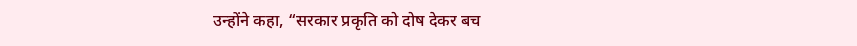उन्होंने कहा, “सरकार प्रकृति को दोष देकर बच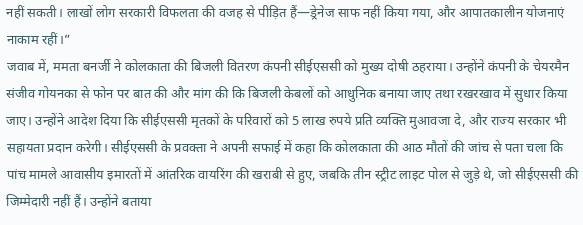नहीं सकती। लाखों लोग सरकारी विफलता की वजह से पीड़ित हैं—ड्रेनेज साफ नहीं किया गया, और आपातकालीन योजनाएं नाकाम रहीं।”
जवाब में, ममता बनर्जी ने कोलकाता की बिजली वितरण कंपनी सीईएससी को मुख्य दोषी ठहराया। उन्होंने कंपनी के चेयरमैन संजीव गोयनका से फोन पर बात की और मांग की कि बिजली केबलों को आधुनिक बनाया जाए तथा रखरखाव में सुधार किया जाए। उन्होंने आदेश दिया कि सीईएससी मृतकों के परिवारों को 5 लाख रुपये प्रति व्यक्ति मुआवजा दे, और राज्य सरकार भी सहायता प्रदान करेगी। सीईएससी के प्रवक्ता ने अपनी सफाई में कहा कि कोलकाता की आठ मौतों की जांच से पता चला कि पांच मामले आवासीय इमारतों में आंतरिक वायरिंग की खराबी से हुए, जबकि तीन स्ट्रीट लाइट पोल से जुड़े थे, जो सीईएससी की जिम्मेदारी नहीं हैं। उन्होंने बताया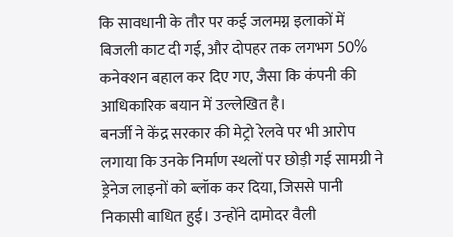कि सावधानी के तौर पर कई जलमग्न इलाकों में बिजली काट दी गई, और दोपहर तक लगभग 50% कनेक्शन बहाल कर दिए गए, जैसा कि कंपनी की आधिकारिक बयान में उल्लेखित है।
बनर्जी ने केंद्र सरकार की मेट्रो रेलवे पर भी आरोप लगाया कि उनके निर्माण स्थलों पर छोड़ी गई सामग्री ने ड्रेनेज लाइनों को ब्लॉक कर दिया, जिससे पानी निकासी बाधित हुई। उन्होंने दामोदर वैली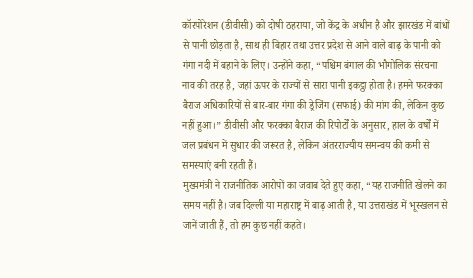कॉरपोरेशन (डीवीसी) को दोषी ठहराया, जो केंद्र के अधीन है और झारखंड में बांधों से पानी छोड़ता है, साथ ही बिहार तथा उत्तर प्रदेश से आने वाले बाढ़ के पानी को गंगा नदी में बहाने के लिए। उन्होंने कहा, “पश्चिम बंगाल की भौगोलिक संरचना नाव की तरह है, जहां ऊपर के राज्यों से सारा पानी इकट्ठा होता है। हमने फरक्का बैराज अधिकारियों से बार-बार गंगा की ड्रेजिंग (सफाई) की मांग की, लेकिन कुछ नहीं हुआ।” डीवीसी और फरक्का बैराज की रिपोर्टों के अनुसार, हाल के वर्षों में जल प्रबंधन में सुधार की जरूरत है, लेकिन अंतरराज्यीय समन्वय की कमी से समस्याएं बनी रहती हैं।
मुख्यमंत्री ने राजनीतिक आरोपों का जवाब देते हुए कहा, “यह राजनीति खेलने का समय नहीं है। जब दिल्ली या महाराष्ट्र में बाढ़ आती है, या उत्तराखंड में भूस्खलन से जानें जाती हैं, तो हम कुछ नहीं कहते।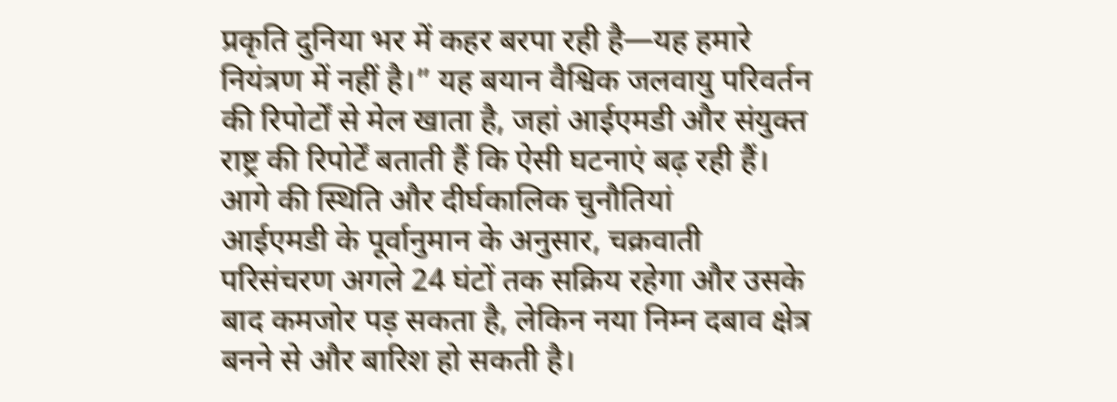प्रकृति दुनिया भर में कहर बरपा रही है—यह हमारे नियंत्रण में नहीं है।” यह बयान वैश्विक जलवायु परिवर्तन की रिपोर्टों से मेल खाता है, जहां आईएमडी और संयुक्त राष्ट्र की रिपोर्टें बताती हैं कि ऐसी घटनाएं बढ़ रही हैं।
आगे की स्थिति और दीर्घकालिक चुनौतियां
आईएमडी के पूर्वानुमान के अनुसार, चक्रवाती परिसंचरण अगले 24 घंटों तक सक्रिय रहेगा और उसके बाद कमजोर पड़ सकता है, लेकिन नया निम्न दबाव क्षेत्र बनने से और बारिश हो सकती है।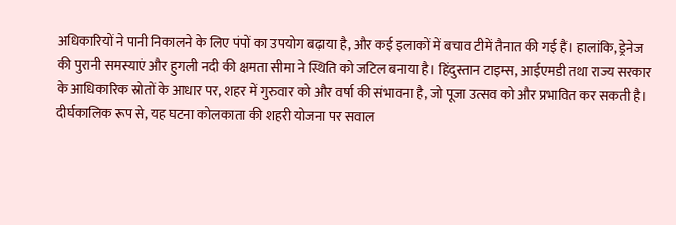अधिकारियों ने पानी निकालने के लिए पंपों का उपयोग बढ़ाया है, और कई इलाकों में बचाव टीमें तैनात की गई हैं। हालांकि, ड्रेनेज की पुरानी समस्याएं और हुगली नदी की क्षमता सीमा ने स्थिति को जटिल बनाया है। हिंदुस्तान टाइम्स, आईएमडी तथा राज्य सरकार के आधिकारिक स्रोतों के आधार पर, शहर में गुरुवार को और वर्षा की संभावना है, जो पूजा उत्सव को और प्रभावित कर सकती है।
दीर्घकालिक रूप से, यह घटना कोलकाता की शहरी योजना पर सवाल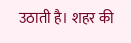उठाती है। शहर की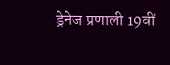ड्रेनेज प्रणाली 19वीं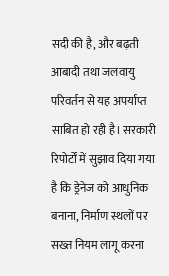सदी की है, और बढ़ती आबादी तथा जलवायु परिवर्तन से यह अपर्याप्त साबित हो रही है। सरकारी रिपोर्टों में सुझाव दिया गया है कि ड्रेनेज को आधुनिक बनाना, निर्माण स्थलों पर सख्त नियम लागू करना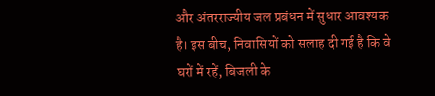और अंतरराज्यीय जल प्रबंधन में सुधार आवश्यक है। इस बीच, निवासियों को सलाह दी गई है कि वे घरों में रहें, बिजली के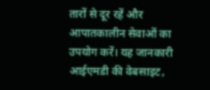तारों से दूर रहें और आपातकालीन सेवाओं का उपयोग करें। यह जानकारी आईएमडी की वेबसाइट,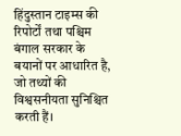हिंदुस्तान टाइम्स की रिपोर्टों तथा पश्चिम बंगाल सरकार के बयानों पर आधारित है, जो तथ्यों की विश्वसनीयता सुनिश्चित करती हैं।